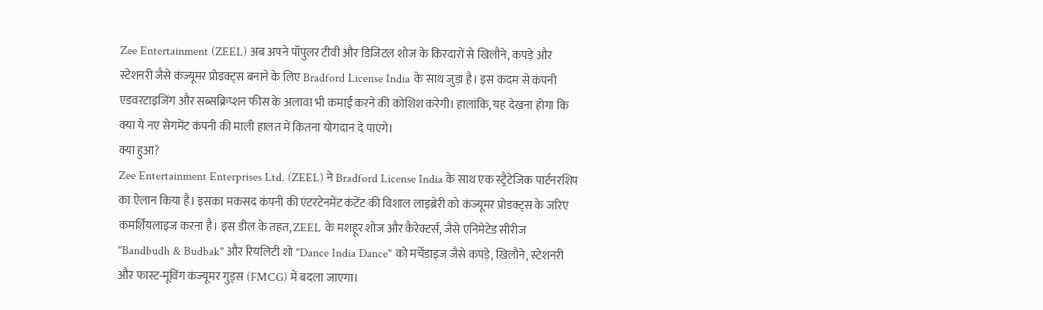Zee Entertainment (ZEEL) अब अपने पॉपुलर टीवी और डिजिटल शोज के किरदारों से खिलौने, कपड़े और स्टेशनरी जैसे कंज्यूमर प्रोडक्ट्स बनाने के लिए Bradford License India के साथ जुड़ा है। इस कदम से कंपनी एडवरटाइजिंग और सब्सक्रिप्शन फीस के अलावा भी कमाई करने की कोशिश करेगी। हालांकि, यह देखना होगा कि क्या ये नए सेगमेंट कंपनी की माली हालत में कितना योगदान दे पाएंगे।
क्या हुआ?
Zee Entertainment Enterprises Ltd. (ZEEL) ने Bradford License India के साथ एक स्ट्रैटेजिक पार्टनरशिप का ऐलान किया है। इसका मकसद कंपनी की एंटरटेनमेंट कंटेंट की विशाल लाइब्रेरी को कंज्यूमर प्रोडक्ट्स के जरिए कमर्शियलाइज करना है। इस डील के तहत, ZEEL के मशहूर शोज और कैरेक्टर्स, जैसे एनिमेटेड सीरीज "Bandbudh & Budbak" और रियलिटी शो "Dance India Dance" को मर्चेंडाइज जैसे कपड़े, खिलौने, स्टेशनरी और फास्ट-मूविंग कंज्यूमर गुड्स (FMCG) में बदला जाएगा।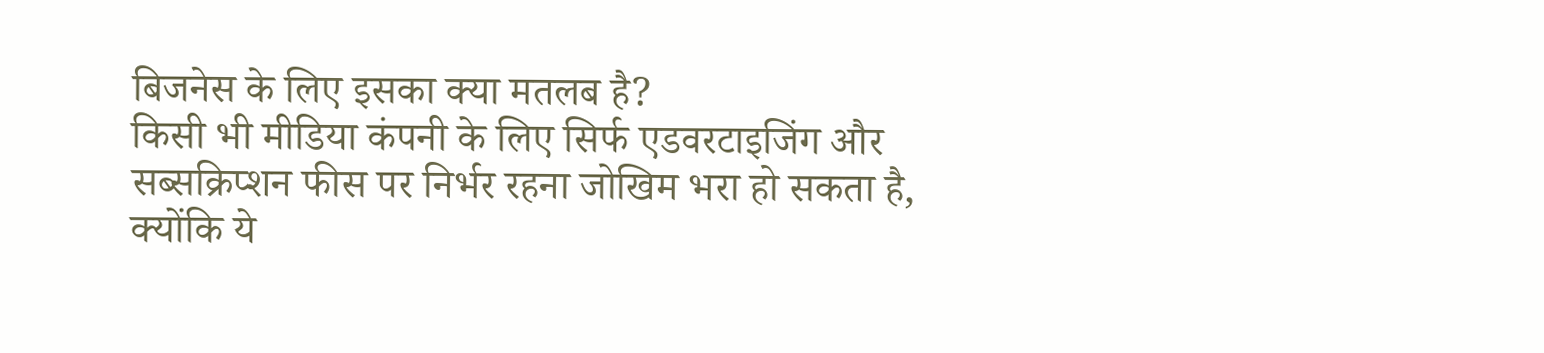बिजनेस के लिए इसका क्या मतलब है?
किसी भी मीडिया कंपनी के लिए सिर्फ एडवरटाइजिंग और सब्सक्रिप्शन फीस पर निर्भर रहना जोखिम भरा हो सकता है, क्योंकि ये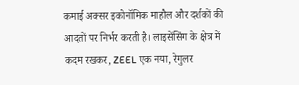कमाई अक्सर इकोनॉमिक माहौल और दर्शकों की आदतों पर निर्भर करती है। लाइसेंसिंग के क्षेत्र में कदम रखकर, ZEEL एक नया, रेगुलर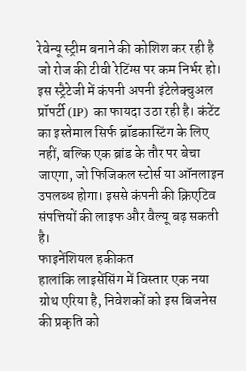रेवेन्यू स्ट्रीम बनाने की कोशिश कर रही है जो रोज की टीवी रेटिंग्स पर कम निर्भर हो। इस स्ट्रैटेजी में कंपनी अपनी इंटेलेक्चुअल प्रॉपर्टी (IP) का फायदा उठा रही है। कंटेंट का इस्तेमाल सिर्फ ब्रॉडकास्टिंग के लिए नहीं, बल्कि एक ब्रांड के तौर पर बेचा जाएगा, जो फिजिकल स्टोर्स या ऑनलाइन उपलब्ध होगा। इससे कंपनी की क्रिएटिव संपत्तियों की लाइफ और वैल्यू बढ़ सकती है।
फाइनेंशियल हकीकत
हालांकि लाइसेंसिंग में विस्तार एक नया ग्रोथ एरिया है, निवेशकों को इस बिजनेस की प्रकृति को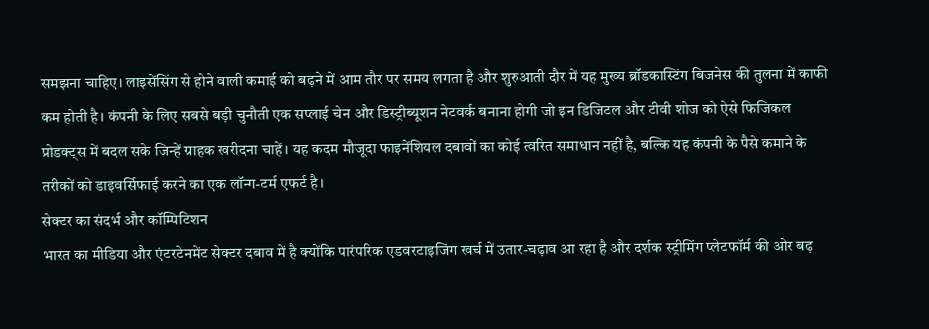समझना चाहिए। लाइसेंसिंग से होने वाली कमाई को बढ़ने में आम तौर पर समय लगता है और शुरुआती दौर में यह मुख्य ब्रॉडकास्टिंग बिजनेस की तुलना में काफी कम होती है। कंपनी के लिए सबसे बड़ी चुनौती एक सप्लाई चेन और डिस्ट्रीब्यूशन नेटवर्क बनाना होगी जो इन डिजिटल और टीवी शोज को ऐसे फिजिकल प्रोडक्ट्स में बदल सके जिन्हें ग्राहक खरीदना चाहें। यह कदम मौजूदा फाइनेंशियल दबावों का कोई त्वरित समाधान नहीं है, बल्कि यह कंपनी के पैसे कमाने के तरीकों को डाइवर्सिफाई करने का एक लॉन्ग-टर्म एफर्ट है।
सेक्टर का संदर्भ और कॉम्पिटिशन
भारत का मीडिया और एंटरटेनमेंट सेक्टर दबाव में है क्योंकि पारंपरिक एडवरटाइजिंग खर्च में उतार-चढ़ाव आ रहा है और दर्शक स्ट्रीमिंग प्लेटफॉर्म की ओर बढ़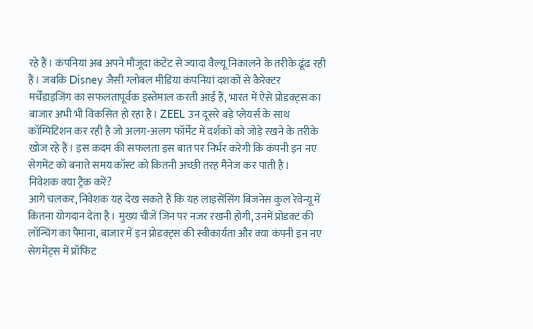रहे हैं। कंपनियां अब अपने मौजूदा कंटेंट से ज्यादा वैल्यू निकालने के तरीके ढूंढ रही हैं। जबकि Disney जैसी ग्लोबल मीडिया कंपनियां दशकों से कैरेक्टर मर्चेंडाइजिंग का सफलतापूर्वक इस्तेमाल करती आई हैं, भारत में ऐसे प्रोडक्ट्स का बाजार अभी भी विकसित हो रहा है। ZEEL उन दूसरे बड़े प्लेयर्स के साथ कॉम्पिटिशन कर रही है जो अलग-अलग फॉर्मेट में दर्शकों को जोड़े रखने के तरीके खोज रहे हैं। इस कदम की सफलता इस बात पर निर्भर करेगी कि कंपनी इन नए सेगमेंट को बनाते समय कॉस्ट को कितनी अच्छी तरह मैनेज कर पाती है।
निवेशक क्या ट्रैक करें?
आगे चलकर, निवेशक यह देख सकते हैं कि यह लाइसेंसिंग बिजनेस कुल रेवेन्यू में कितना योगदान देता है। मुख्य चीजें जिन पर नजर रखनी होगी, उनमें प्रोडक्ट की लॉन्चिंग का पैमाना, बाजार में इन प्रोडक्ट्स की स्वीकार्यता और क्या कंपनी इन नए सेगमेंट्स में प्रॉफिट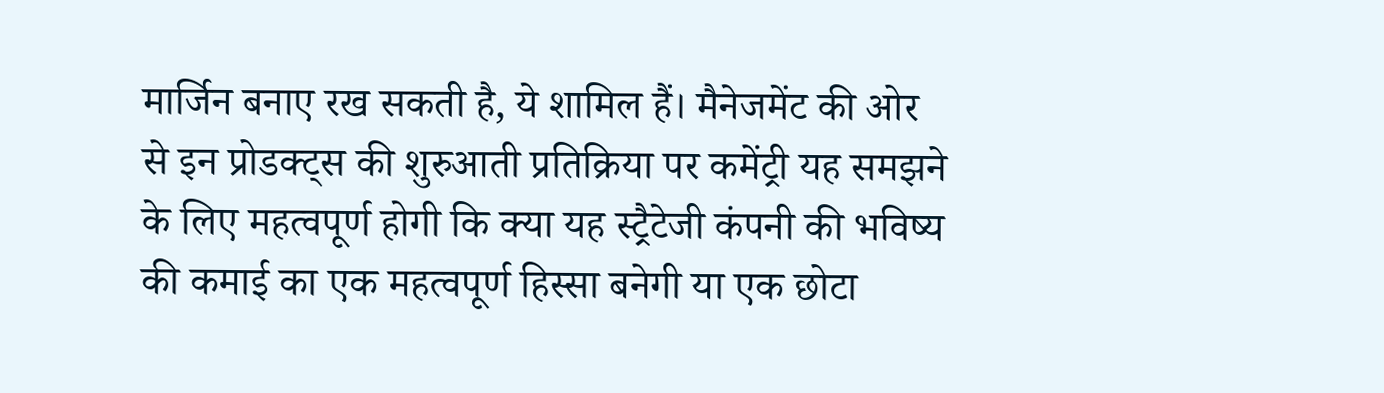मार्जिन बनाए रख सकती है, ये शामिल हैं। मैनेजमेंट की ओर से इन प्रोडक्ट्स की शुरुआती प्रतिक्रिया पर कमेंट्री यह समझने के लिए महत्वपूर्ण होगी कि क्या यह स्ट्रैटेजी कंपनी की भविष्य की कमाई का एक महत्वपूर्ण हिस्सा बनेगी या एक छोटा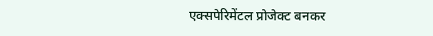एक्सपेरिमेंटल प्रोजेक्ट बनकर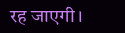रह जाएगी।